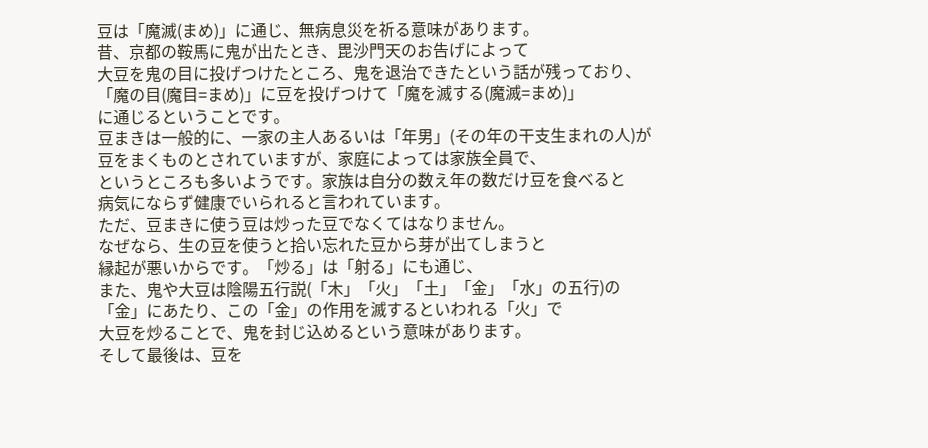豆は「魔滅(まめ)」に通じ、無病息災を祈る意味があります。
昔、京都の鞍馬に鬼が出たとき、毘沙門天のお告げによって
大豆を鬼の目に投げつけたところ、鬼を退治できたという話が残っており、
「魔の目(魔目=まめ)」に豆を投げつけて「魔を滅する(魔滅=まめ)」
に通じるということです。
豆まきは一般的に、一家の主人あるいは「年男」(その年の干支生まれの人)が
豆をまくものとされていますが、家庭によっては家族全員で、
というところも多いようです。家族は自分の数え年の数だけ豆を食べると
病気にならず健康でいられると言われています。
ただ、豆まきに使う豆は炒った豆でなくてはなりません。
なぜなら、生の豆を使うと拾い忘れた豆から芽が出てしまうと
縁起が悪いからです。「炒る」は「射る」にも通じ、
また、鬼や大豆は陰陽五行説(「木」「火」「土」「金」「水」の五行)の
「金」にあたり、この「金」の作用を滅するといわれる「火」で
大豆を炒ることで、鬼を封じ込めるという意味があります。
そして最後は、豆を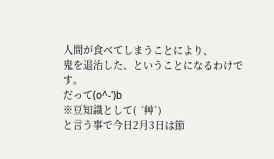人間が食べてしまうことにより、
鬼を退治した、ということになるわけです。
だって(o^-')b
※豆知識として( ´艸`)
と言う事で今日2月3日は節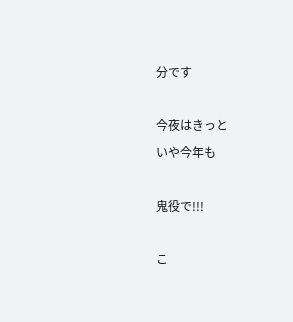分です

今夜はきっと
いや今年も

鬼役で!!!

こ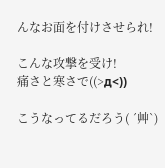んなお面を付けさせられ!

こんな攻撃を受け!
痛さと寒さで((>д<))

こうなってるだろう( ´艸`)